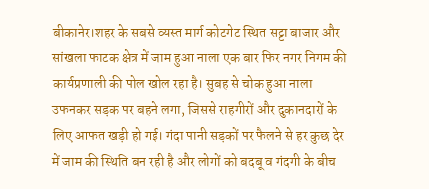बीकानेर।शहर के सबसे व्यस्त मार्ग कोटगेट स्थित सट्टा बाजार और सांखला फाटक क्षेत्र में जाम हुआ नाला एक बार फिर नगर निगम की कार्यप्रणाली की पोल खोल रहा है। सुबह से चोक हुआ नाला उफनकर सड़क पर बहने लगा, जिससे राहगीरों और दुकानदारों के लिए आफत खड़ी हो गई। गंदा पानी सड़कों पर फैलने से हर कुछ देर में जाम की स्थिति बन रही है और लोगों को बदबू व गंदगी के बीच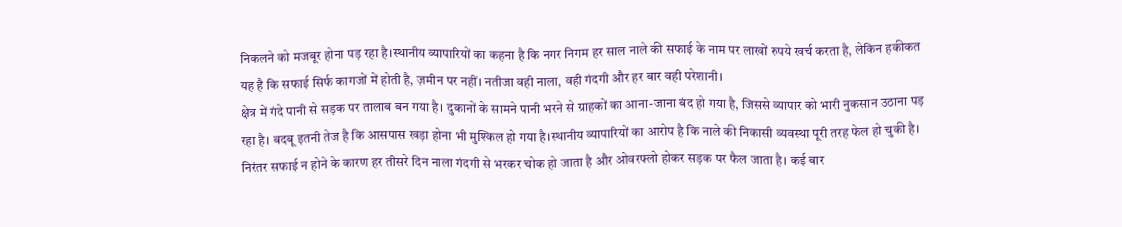निकलने को मजबूर होना पड़ रहा है।स्थानीय व्यापारियों का कहना है कि नगर निगम हर साल नाले की सफाई के नाम पर लाखों रुपये खर्च करता है, लेकिन हकीकत यह है कि सफाई सिर्फ कागजों में होती है, ज़मीन पर नहीं। नतीजा वही नाला, वही गंदगी और हर बार वही परेशानी।
क्षेत्र में गंदे पानी से सड़क पर तालाब बन गया है। दुकानों के सामने पानी भरने से ग्राहकों का आना-जाना बंद हो गया है, जिससे व्यापार को भारी नुकसान उठाना पड़ रहा है। बदबू इतनी तेज है कि आसपास खड़ा होना भी मुश्किल हो गया है।स्थानीय व्यापारियों का आरोप है कि नाले की निकासी व्यवस्था पूरी तरह फेल हो चुकी है। निरंतर सफाई न होने के कारण हर तीसरे दिन नाला गंदगी से भरकर चोक हो जाता है और ओवरफ्लो होकर सड़क पर फैल जाता है। कई बार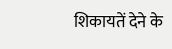शिकायतें देने के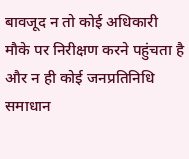बावजूद न तो कोई अधिकारी मौके पर निरीक्षण करने पहुंचता है और न ही कोई जनप्रतिनिधि समाधान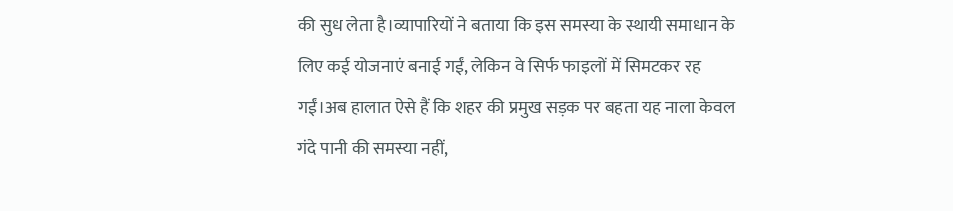की सुध लेता है।व्यापारियों ने बताया कि इस समस्या के स्थायी समाधान के लिए कई योजनाएं बनाई गईं, लेकिन वे सिर्फ फाइलों में सिमटकर रह गईं।अब हालात ऐसे हैं कि शहर की प्रमुख सड़क पर बहता यह नाला केवल गंदे पानी की समस्या नहीं,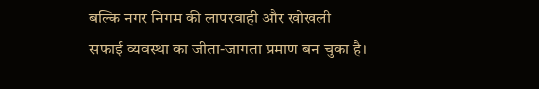बल्कि नगर निगम की लापरवाही और खोखली सफाई व्यवस्था का जीता-जागता प्रमाण बन चुका है।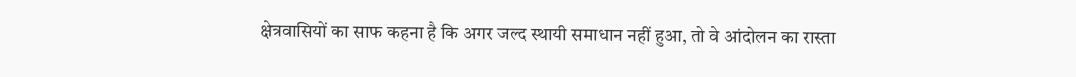क्षेत्रवासियों का साफ कहना है कि अगर जल्द स्थायी समाधान नहीं हुआ, तो वे आंदोलन का रास्ता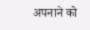अपनाने को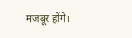मजबूर होंगे।